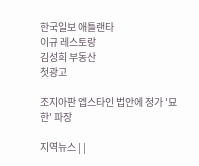한국일보 애틀랜타
이규 레스토랑
김성희 부동산
첫광고

조지아판 엡스타인 법안에 정가 '묘한' 파장

지역뉴스 | |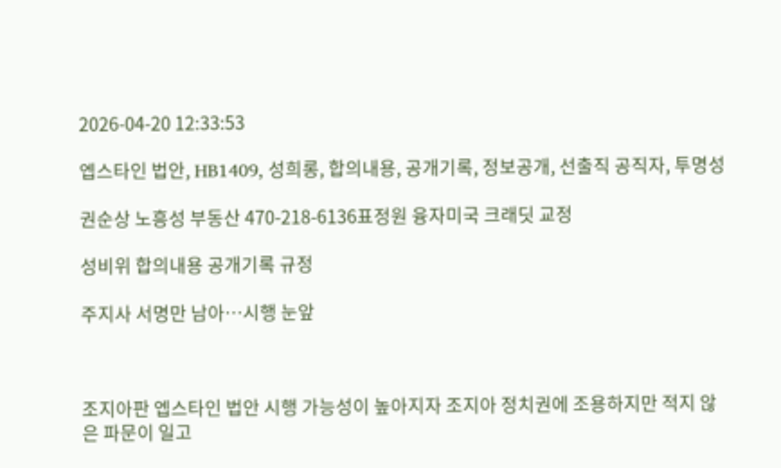2026-04-20 12:33:53

엡스타인 법안, HB1409, 성희롱, 합의내용, 공개기록, 정보공개, 선출직 공직자, 투명성

권순상 노흥성 부동산 470-218-6136표정원 융자미국 크래딧 교정

성비위 합의내용 공개기록 규정

주지사 서명만 남아…시행 눈앞



조지아판 엡스타인 법안 시행 가능성이 높아지자 조지아 정치권에 조용하지만 적지 않은 파문이 일고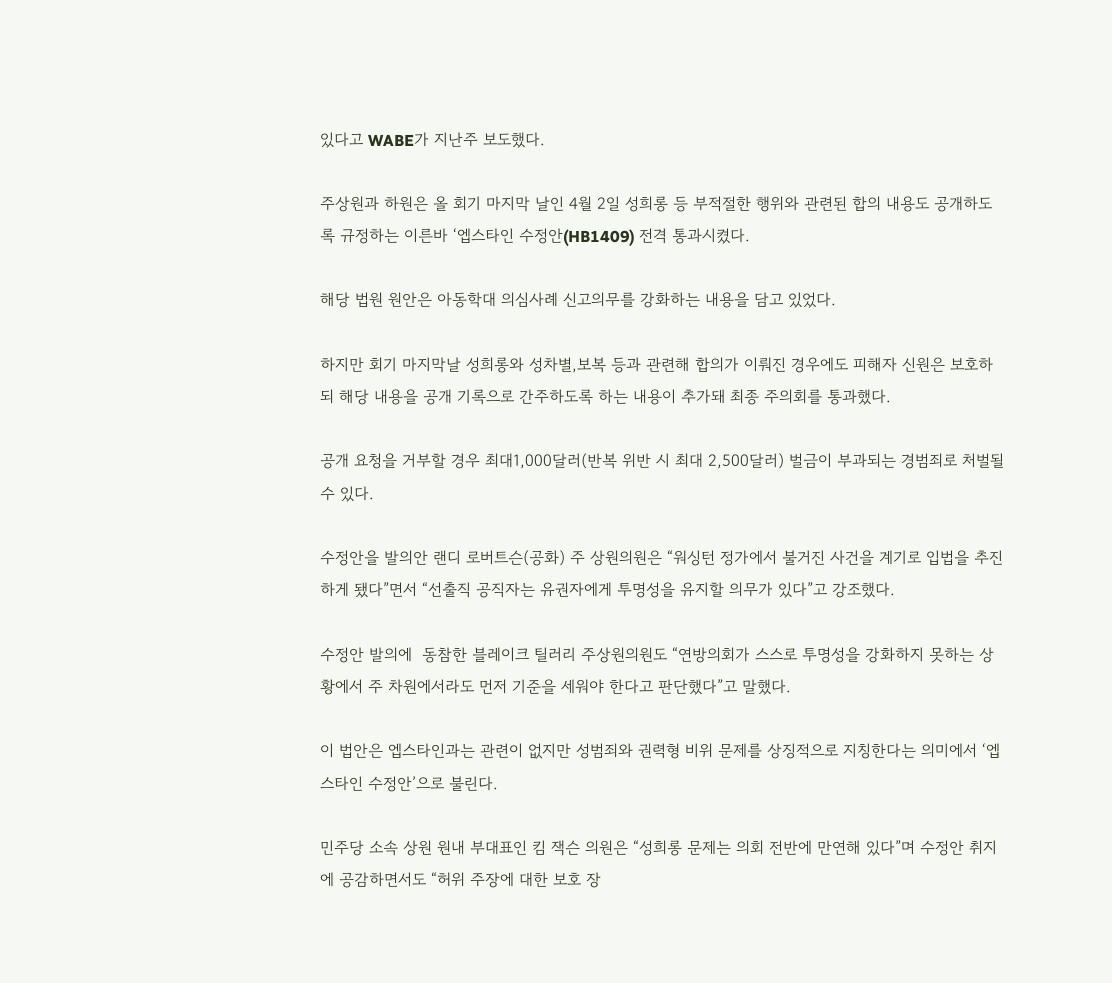있다고 WABE가 지난주 보도했다.

주상원과 하원은 올 회기 마지막 날인 4월 2일 성희롱 등 부적절한 행위와 관련된 합의 내용도 공개하도록 규정하는 이른바 ‘엡스타인 수정안(HB1409) 전격 통과시켰다.

해당 법원 원안은 아동학대 의심사례 신고의무를 강화하는 내용을 담고 있었다.

하지만 회기 마지막날 성희롱와 성차별,보복 등과 관련해 합의가 이뤄진 경우에도 피해자 신원은 보호하되 해당 내용을 공개 기록으로 간주하도록 하는 내용이 추가돼 최종 주의회를 통과했다.

공개 요청을 거부할 경우 최대1,000달러(반복 위반 시 최대 2,500달러) 벌금이 부과되는 경범죄로 처벌될 수 있다.

수정안을 발의안 랜디 로버트슨(공화) 주 상원의원은 “워싱턴 정가에서 불거진 사건을 계기로 입법을 추진하게 됐다”면서 “선출직 공직자는 유권자에게 투명성을 유지할 의무가 있다”고 강조했다.

수정안 발의에  동참한 블레이크 틸러리 주상원의원도 “연방의회가 스스로 투명성을 강화하지 못하는 상황에서 주 차원에서라도 먼저 기준을 세워야 한다고 판단했다”고 말했다.

이 법안은 엡스타인과는 관련이 없지만 성범죄와 권력형 비위 문제를 상징적으로 지칭한다는 의미에서 ‘엡스타인 수정안’으로 불린다.

민주당 소속 상원 원내 부대표인 킴 잭슨 의원은 “성희롱 문제는 의회 전반에 만연해 있다”며 수정안 취지에 공감하면서도 “허위 주장에 대한 보호 장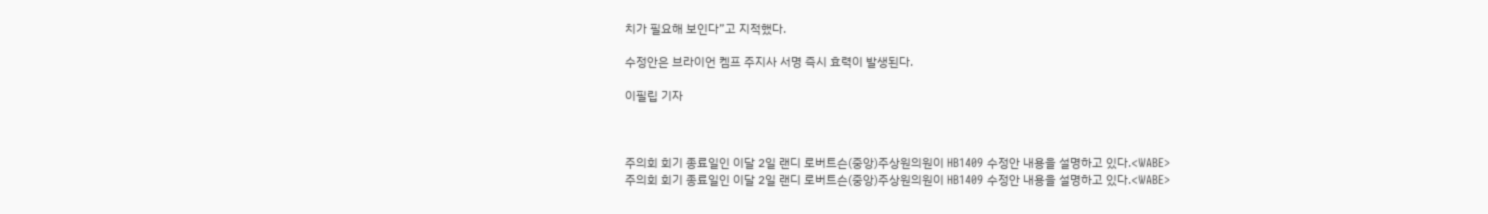치가 필요해 보인다”고 지적했다.

수정안은 브라이언 켐프 주지사 서명 즉시 효력이 발생된다.

이필립 기자



주의회 회기 종료일인 이달 2일 랜디 로버트슨(중앙)주상원의원이 HB1409 수정안 내용을 설명하고 있다.<WABE>
주의회 회기 종료일인 이달 2일 랜디 로버트슨(중앙)주상원의원이 HB1409 수정안 내용을 설명하고 있다.<WABE>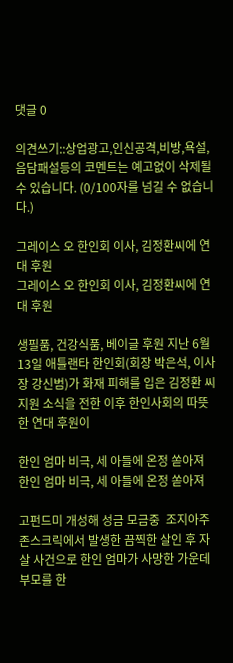댓글 0

의견쓰기::상업광고,인신공격,비방,욕설,음담패설등의 코멘트는 예고없이 삭제될수 있습니다. (0/100자를 넘길 수 없습니다.)

그레이스 오 한인회 이사, 김정환씨에 연대 후원
그레이스 오 한인회 이사, 김정환씨에 연대 후원

생필품, 건강식품, 베이글 후원 지난 6월 13일 애틀랜타 한인회(회장 박은석, 이사장 강신범)가 화재 피해를 입은 김정환 씨 지원 소식을 전한 이후 한인사회의 따뜻한 연대 후원이

한인 엄마 비극, 세 아들에 온정 쏟아져
한인 엄마 비극, 세 아들에 온정 쏟아져

고펀드미 개성해 성금 모금중  조지아주 존스크릭에서 발생한 끔찍한 살인 후 자살 사건으로 한인 엄마가 사망한 가운데 부모를 한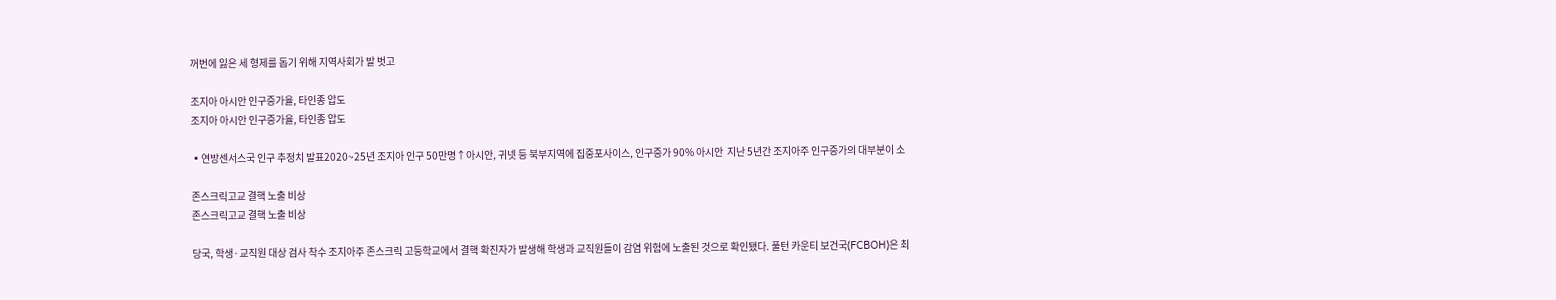꺼번에 잃은 세 형제를 돕기 위해 지역사회가 발 벗고

조지아 아시안 인구증가율, 타인종 압도
조지아 아시안 인구증가율, 타인종 압도

▪연방센서스국 인구 추정치 발표2020~25년 조지아 인구 50만명↑아시안, 귀넷 등 북부지역에 집중포사이스, 인구증가 90% 아시안  지난 5년간 조지아주 인구증가의 대부분이 소

존스크릭고교 결핵 노출 비상
존스크릭고교 결핵 노출 비상

당국, 학생·교직원 대상 검사 착수 조지아주 존스크릭 고등학교에서 결핵 확진자가 발생해 학생과 교직원들이 감염 위험에 노출된 것으로 확인됐다. 풀턴 카운티 보건국(FCBOH)은 최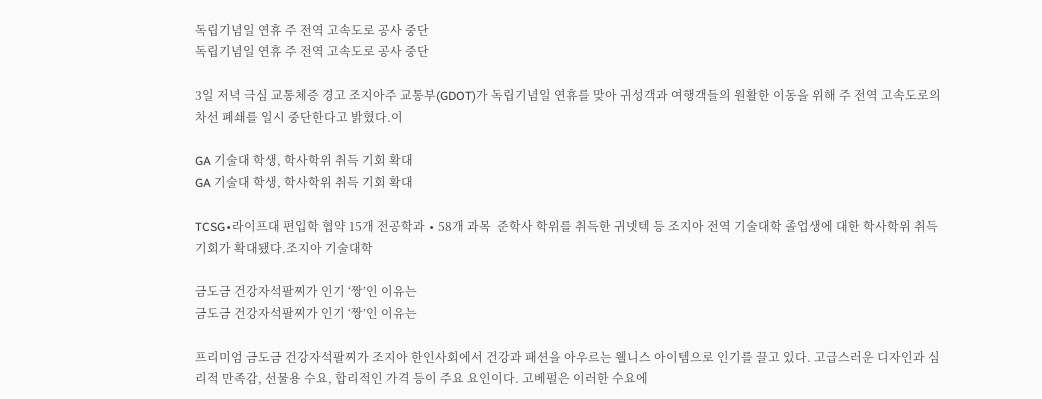독립기념일 연휴 주 전역 고속도로 공사 중단
독립기념일 연휴 주 전역 고속도로 공사 중단

3일 저녁 극심 교통체증 경고 조지아주 교통부(GDOT)가 독립기념일 연휴를 맞아 귀성객과 여행객들의 원활한 이동을 위해 주 전역 고속도로의 차선 폐쇄를 일시 중단한다고 밝혔다.이

GA 기술대 학생, 학사학위 취득 기회 확대
GA 기술대 학생, 학사학위 취득 기회 확대

TCSG∙라이프대 편입학 협약 15개 전공학과 ∙ 58개 과목  준학사 학위를 취득한 귀넷텍 등 조지아 전역 기술대학 졸업생에 대한 학사학위 취득 기회가 확대됐다.조지아 기술대학

금도금 건강자석팔찌가 인기 ‘짱’인 이유는
금도금 건강자석팔찌가 인기 ‘짱’인 이유는

프리미엄 금도금 건강자석팔찌가 조지아 한인사회에서 건강과 패션을 아우르는 웰니스 아이템으로 인기를 끌고 있다. 고급스러운 디자인과 심리적 만족감, 선물용 수요, 합리적인 가격 등이 주요 요인이다. 고베펄은 이러한 수요에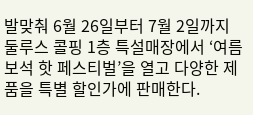발맞춰 6월 26일부터 7월 2일까지 둘루스 콜핑 1층 특설매장에서 ‘여름보석 핫 페스티벌’을 열고 다양한 제품을 특별 할인가에 판매한다.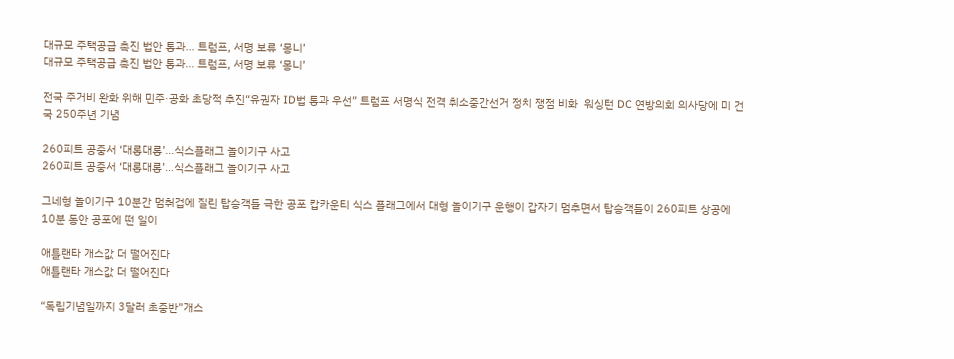대규모 주택공급 촉진 법안 통과… 트럼프, 서명 보류 ‘몽니’
대규모 주택공급 촉진 법안 통과… 트럼프, 서명 보류 ‘몽니’

전국 주거비 완화 위해 민주·공화 초당적 추진“유권자 ID법 통과 우선” 트럼프 서명식 전격 취소중간선거 정치 쟁점 비화  워싱턴 DC 연방의회 의사당에 미 건국 250주년 기념

260피트 공중서 ‘대롱대롱’…식스플래그 놀이기구 사고
260피트 공중서 ‘대롱대롱’…식스플래그 놀이기구 사고

그네형 놀이기구 10분간 멈춰겁에 질린 탑승객들 극한 공포 캅카운티 식스 플래그에서 대형 놀이기구 운행이 갑자기 멈추면서 탑승객들이 260피트 상공에 10분 동안 공포에 떤 일이

애틀랜타 개스값 더 떨어진다
애틀랜타 개스값 더 떨어진다

“독립기념일까지 3달러 초중반”개스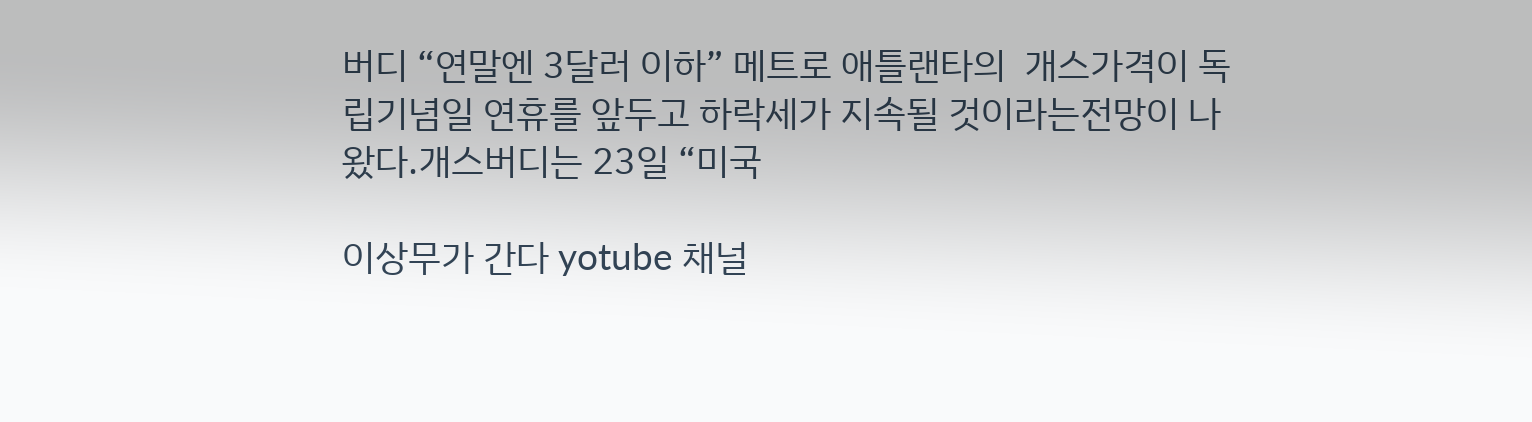버디 “연말엔 3달러 이하” 메트로 애틀랜타의  개스가격이 독립기념일 연휴를 앞두고 하락세가 지속될 것이라는전망이 나왔다.개스버디는 23일 “미국

이상무가 간다 yotube 채널